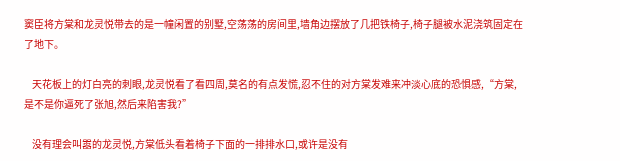窦臣将方棠和龙灵悦带去的是一幢闲置的别墅,空荡荡的房间里,墙角边摆放了几把铁椅子,椅子腿被水泥浇筑固定在了地下。

    天花板上的灯白亮的刺眼,龙灵悦看了看四周,莫名的有点发慌,忍不住的对方棠发难来冲淡心底的恐惧感,“方棠,是不是你逼死了张旭,然后来陷害我?”

    没有理会叫嚣的龙灵悦,方棠低头看着椅子下面的一排排水口,或许是没有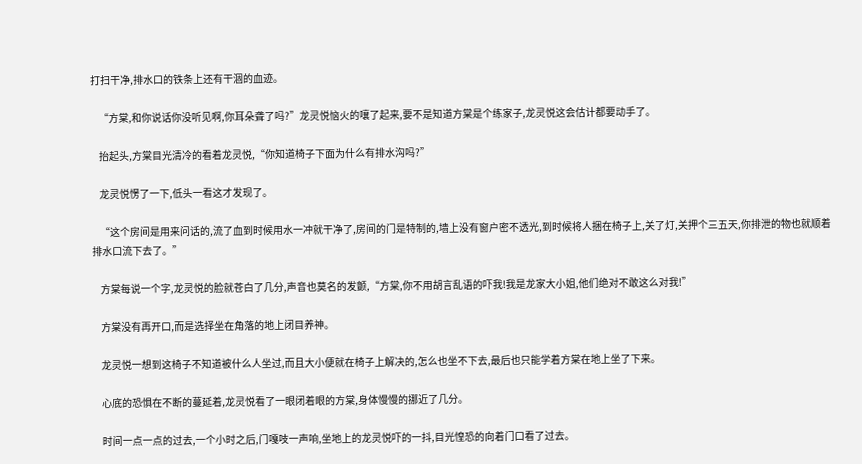打扫干净,排水口的铁条上还有干涸的血迹。

    “方棠,和你说话你没听见啊,你耳朵聋了吗?”龙灵悦恼火的嚷了起来,要不是知道方棠是个练家子,龙灵悦这会估计都要动手了。

    抬起头,方棠目光清冷的看着龙灵悦,“你知道椅子下面为什么有排水沟吗?”

    龙灵悦愣了一下,低头一看这才发现了。

    “这个房间是用来问话的,流了血到时候用水一冲就干净了,房间的门是特制的,墙上没有窗户密不透光,到时候将人捆在椅子上,关了灯,关押个三五天,你排泄的物也就顺着排水口流下去了。”

    方棠每说一个字,龙灵悦的脸就苍白了几分,声音也莫名的发颤,“方棠,你不用胡言乱语的吓我!我是龙家大小姐,他们绝对不敢这么对我!”

    方棠没有再开口,而是选择坐在角落的地上闭目养神。

    龙灵悦一想到这椅子不知道被什么人坐过,而且大小便就在椅子上解决的,怎么也坐不下去,最后也只能学着方棠在地上坐了下来。

    心底的恐惧在不断的蔓延着,龙灵悦看了一眼闭着眼的方棠,身体慢慢的挪近了几分。

    时间一点一点的过去,一个小时之后,门嘎吱一声响,坐地上的龙灵悦吓的一抖,目光惶恐的向着门口看了过去。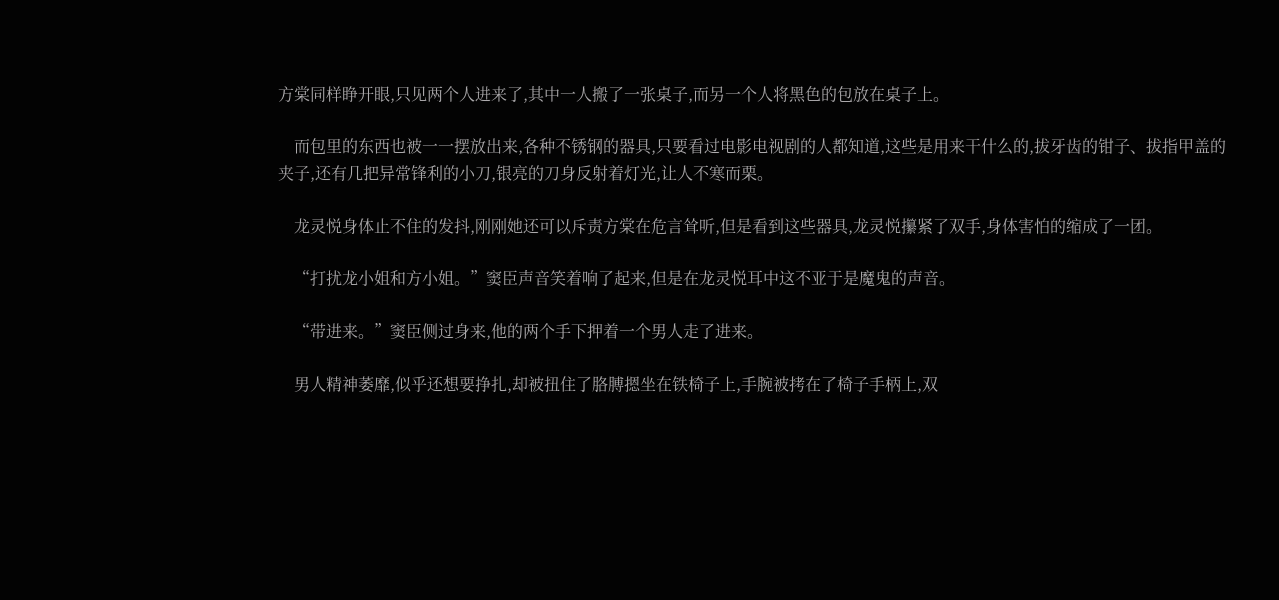方棠同样睁开眼,只见两个人进来了,其中一人搬了一张桌子,而另一个人将黑色的包放在桌子上。

    而包里的东西也被一一摆放出来,各种不锈钢的器具,只要看过电影电视剧的人都知道,这些是用来干什么的,拔牙齿的钳子、拔指甲盖的夹子,还有几把异常锋利的小刀,银亮的刀身反射着灯光,让人不寒而栗。

    龙灵悦身体止不住的发抖,刚刚她还可以斥责方棠在危言耸听,但是看到这些器具,龙灵悦攥紧了双手,身体害怕的缩成了一团。

    “打扰龙小姐和方小姐。”窦臣声音笑着响了起来,但是在龙灵悦耳中这不亚于是魔鬼的声音。

    “带进来。”窦臣侧过身来,他的两个手下押着一个男人走了进来。

    男人精神萎靡,似乎还想要挣扎,却被扭住了胳膊摁坐在铁椅子上,手腕被拷在了椅子手柄上,双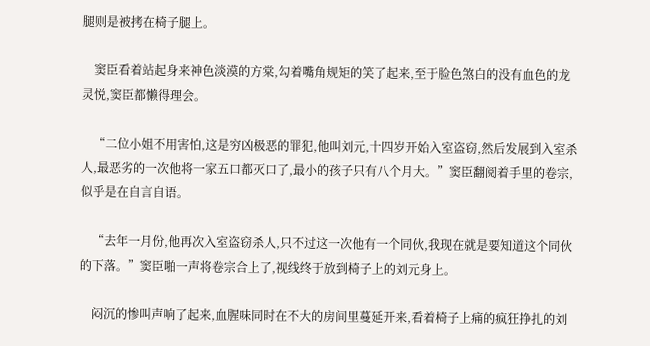腿则是被拷在椅子腿上。

    窦臣看着站起身来神色淡漠的方棠,勾着嘴角规矩的笑了起来,至于脸色煞白的没有血色的龙灵悦,窦臣都懒得理会。

    “二位小姐不用害怕,这是穷凶极恶的罪犯,他叫刘元,十四岁开始入室盗窃,然后发展到入室杀人,最恶劣的一次他将一家五口都灭口了,最小的孩子只有八个月大。”窦臣翻阅着手里的卷宗,似乎是在自言自语。

    “去年一月份,他再次入室盗窃杀人,只不过这一次他有一个同伙,我现在就是要知道这个同伙的下落。”窦臣啪一声将卷宗合上了,视线终于放到椅子上的刘元身上。

    闷沉的惨叫声响了起来,血腥味同时在不大的房间里蔓延开来,看着椅子上痛的疯狂挣扎的刘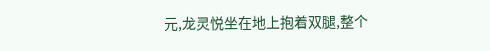元,龙灵悦坐在地上抱着双腿,整个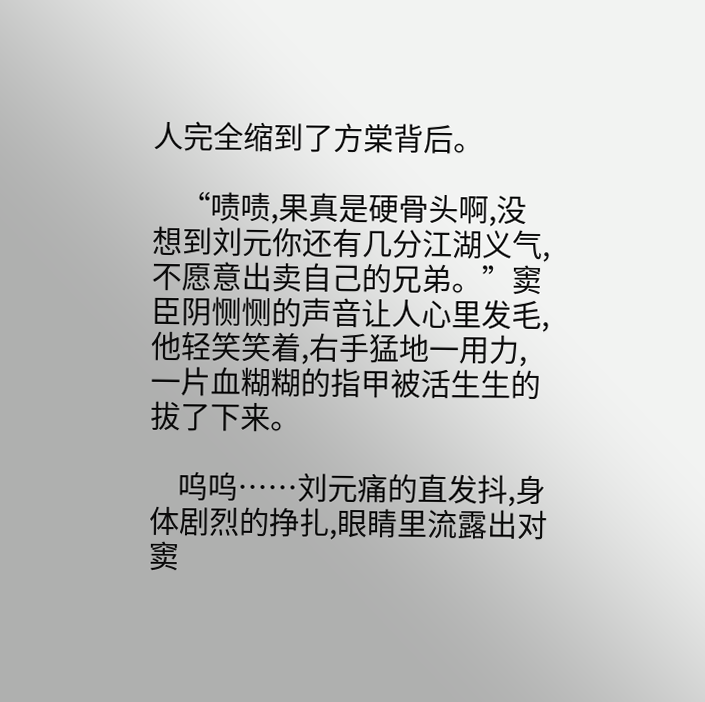人完全缩到了方棠背后。

    “啧啧,果真是硬骨头啊,没想到刘元你还有几分江湖义气,不愿意出卖自己的兄弟。”窦臣阴恻恻的声音让人心里发毛,他轻笑笑着,右手猛地一用力,一片血糊糊的指甲被活生生的拔了下来。

    呜呜……刘元痛的直发抖,身体剧烈的挣扎,眼睛里流露出对窦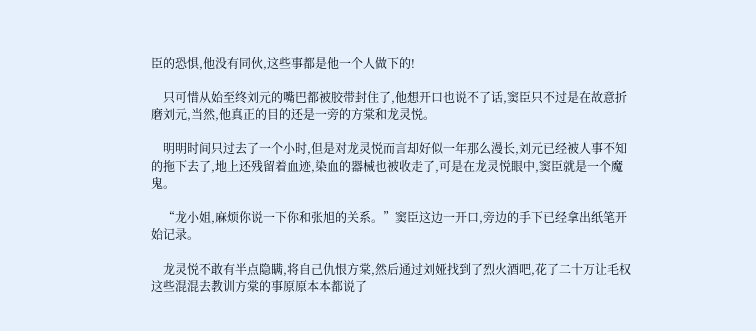臣的恐惧,他没有同伙,这些事都是他一个人做下的!

    只可惜从始至终刘元的嘴巴都被胶带封住了,他想开口也说不了话,窦臣只不过是在故意折磨刘元,当然,他真正的目的还是一旁的方棠和龙灵悦。

    明明时间只过去了一个小时,但是对龙灵悦而言却好似一年那么漫长,刘元已经被人事不知的拖下去了,地上还残留着血迹,染血的器械也被收走了,可是在龙灵悦眼中,窦臣就是一个魔鬼。

    “龙小姐,麻烦你说一下你和张旭的关系。”窦臣这边一开口,旁边的手下已经拿出纸笔开始记录。

    龙灵悦不敢有半点隐瞒,将自己仇恨方棠,然后通过刘娅找到了烈火酒吧,花了二十万让毛权这些混混去教训方棠的事原原本本都说了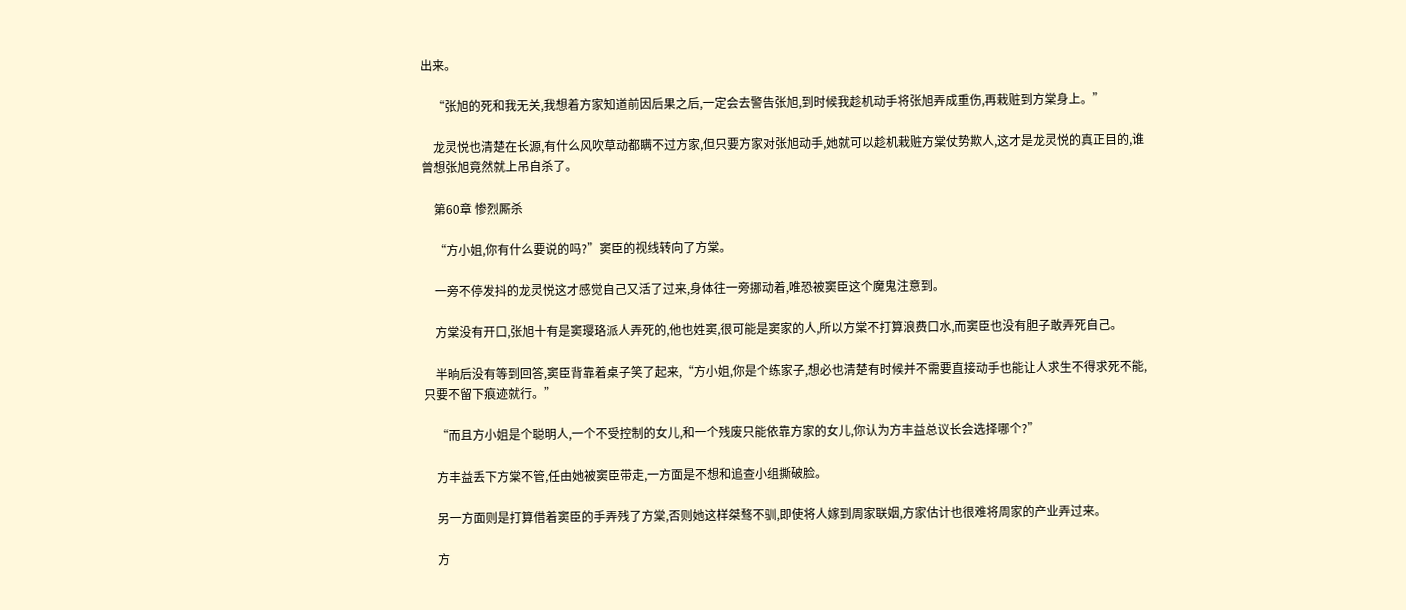出来。

    “张旭的死和我无关,我想着方家知道前因后果之后,一定会去警告张旭,到时候我趁机动手将张旭弄成重伤,再栽赃到方棠身上。”

    龙灵悦也清楚在长源,有什么风吹草动都瞒不过方家,但只要方家对张旭动手,她就可以趁机栽赃方棠仗势欺人,这才是龙灵悦的真正目的,谁曾想张旭竟然就上吊自杀了。

    第60章 惨烈厮杀

    “方小姐,你有什么要说的吗?”窦臣的视线转向了方棠。

    一旁不停发抖的龙灵悦这才感觉自己又活了过来,身体往一旁挪动着,唯恐被窦臣这个魔鬼注意到。

    方棠没有开口,张旭十有是窦璎珞派人弄死的,他也姓窦,很可能是窦家的人,所以方棠不打算浪费口水,而窦臣也没有胆子敢弄死自己。

    半晌后没有等到回答,窦臣背靠着桌子笑了起来,“方小姐,你是个练家子,想必也清楚有时候并不需要直接动手也能让人求生不得求死不能,只要不留下痕迹就行。”

    “而且方小姐是个聪明人,一个不受控制的女儿,和一个残废只能依靠方家的女儿,你认为方丰益总议长会选择哪个?”

    方丰益丢下方棠不管,任由她被窦臣带走,一方面是不想和追查小组撕破脸。

    另一方面则是打算借着窦臣的手弄残了方棠,否则她这样桀骜不驯,即使将人嫁到周家联姻,方家估计也很难将周家的产业弄过来。

    方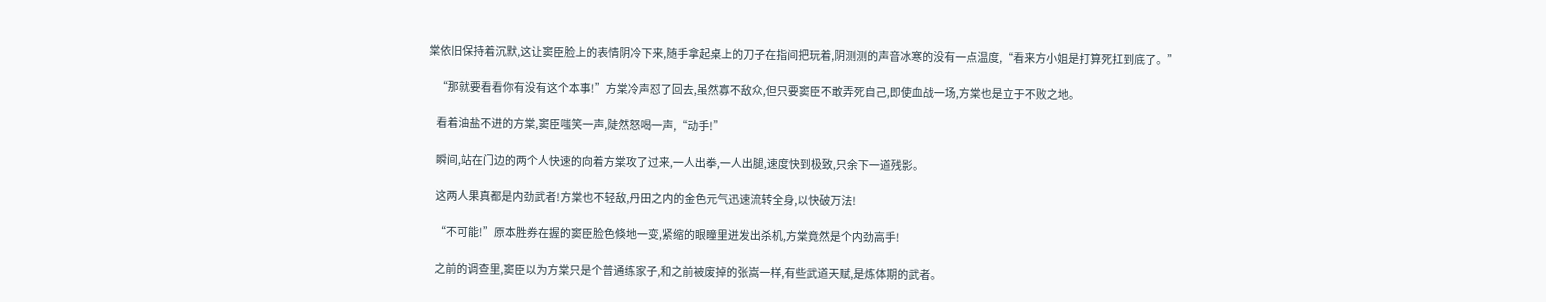棠依旧保持着沉默,这让窦臣脸上的表情阴冷下来,随手拿起桌上的刀子在指间把玩着,阴测测的声音冰寒的没有一点温度,“看来方小姐是打算死扛到底了。”

    “那就要看看你有没有这个本事!”方棠冷声怼了回去,虽然寡不敌众,但只要窦臣不敢弄死自己,即使血战一场,方棠也是立于不败之地。

    看着油盐不进的方棠,窦臣嗤笑一声,陡然怒喝一声,“动手!”

    瞬间,站在门边的两个人快速的向着方棠攻了过来,一人出拳,一人出腿,速度快到极致,只余下一道残影。

    这两人果真都是内劲武者!方棠也不轻敌,丹田之内的金色元气迅速流转全身,以快破万法!

    “不可能!”原本胜券在握的窦臣脸色倏地一变,紧缩的眼瞳里迸发出杀机,方棠竟然是个内劲高手!

    之前的调查里,窦臣以为方棠只是个普通练家子,和之前被废掉的张嵩一样,有些武道天赋,是炼体期的武者。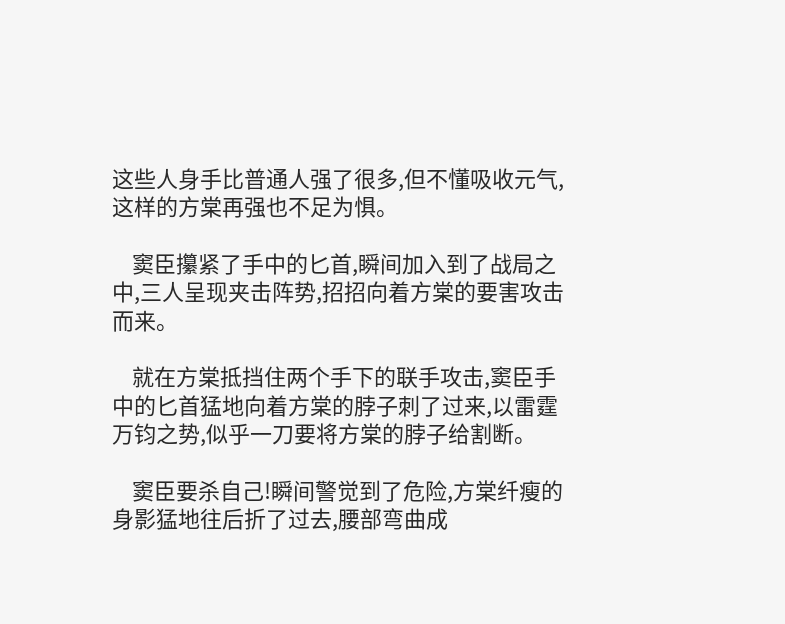这些人身手比普通人强了很多,但不懂吸收元气,这样的方棠再强也不足为惧。

    窦臣攥紧了手中的匕首,瞬间加入到了战局之中,三人呈现夹击阵势,招招向着方棠的要害攻击而来。

    就在方棠抵挡住两个手下的联手攻击,窦臣手中的匕首猛地向着方棠的脖子刺了过来,以雷霆万钧之势,似乎一刀要将方棠的脖子给割断。

    窦臣要杀自己!瞬间警觉到了危险,方棠纤瘦的身影猛地往后折了过去,腰部弯曲成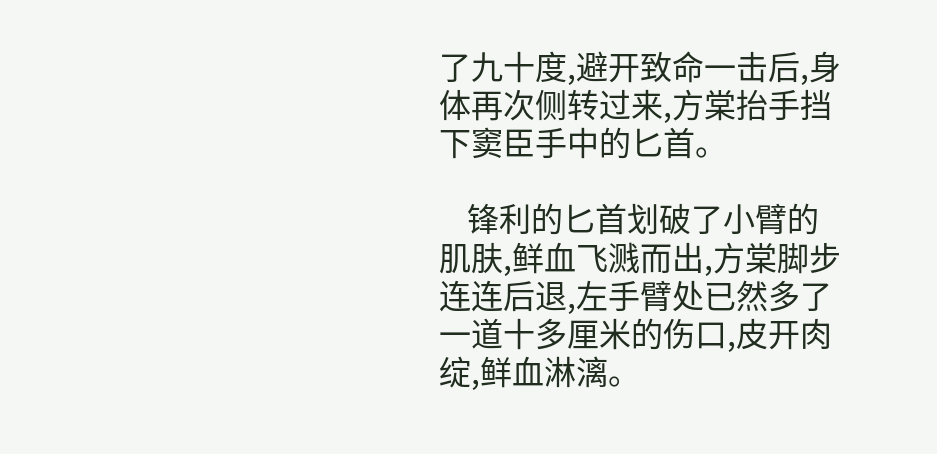了九十度,避开致命一击后,身体再次侧转过来,方棠抬手挡下窦臣手中的匕首。

    锋利的匕首划破了小臂的肌肤,鲜血飞溅而出,方棠脚步连连后退,左手臂处已然多了一道十多厘米的伤口,皮开肉绽,鲜血淋漓。